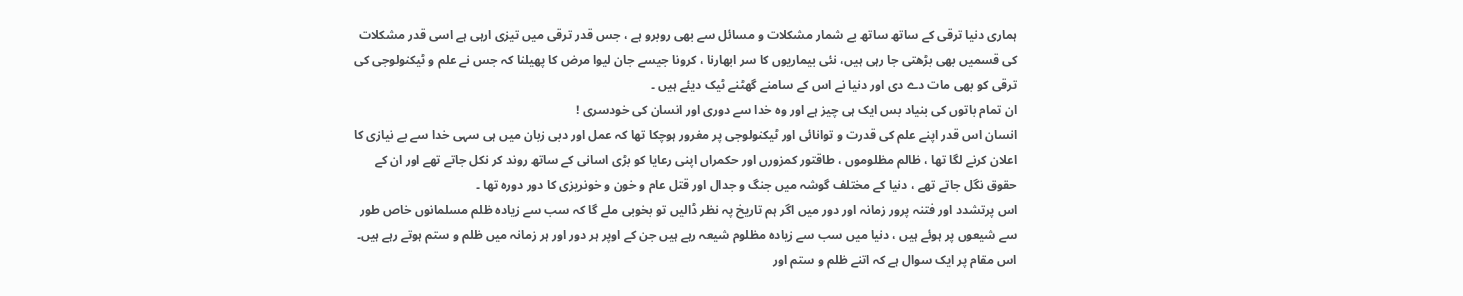ہماری دنیا ترقی کے ساتھ ساتھ بے شمار مشکلات و مسائل سے بھی روبرو ہے ، جس قدر ترقی میں تیزی ارہی ہے اسی قدر مشکلات کی قسمیں بھی بڑھتی جا رہی ہیں، نئی بیماریوں کا سر ابھارنا ، کرونا جیسے جان لیوا مرض کا پھیلنا کہ جس نے علم و ٹیکنولوجی کی ترقی کو بھی مات دے دی اور دنیا نے اس کے سامنے گھٹنے ٹیک دیئے ہیں ۔
ان تمام باتوں کی بنیاد بس ایک ہی چیز ہے اور وہ خدا سے دوری اور انسان کی خودسری !
انسان اس قدر اپنے علم کی قدرت و توانائی اور ٹیکنولوجی پر مغرور ہوچکا تھا کہ عمل اور دبی زبان میں ہی سہی خدا سے بے نیازی کا اعلان کرنے لگا تھا ، ظالم مظلوموں ، طاقتور کمزورں اور حکمراں اپنی رعایا کو بڑی اسانی کے ساتھ روند کر نکل جاتے تھے اور ان کے حقوق نگل جاتے تھے ، دنیا کے مختلف گوشہ میں جنگ و جدال اور قتل عام و خون و خونریزی کا دور دورہ تھا ۔
اس پرتشدد اور فتنہ پرور زمانہ اور دور میں اگر ہم تاریخ پہ نظر ڈالیں تو بخوبی ملے گا کہ سب سے زیادہ ظلم مسلمانوں خاص طور سے شیعوں پر ہوئے ہیں ، دنیا میں سب سے زیادہ مظلوم شیعہ رہے ہیں جن کے اوپر ہر دور اور ہر زمانہ میں ظلم و ستم ہوتے رہے ہیں۔
اس مقام پر ایک سوال ہے کہ اتنے ظلم و ستم اور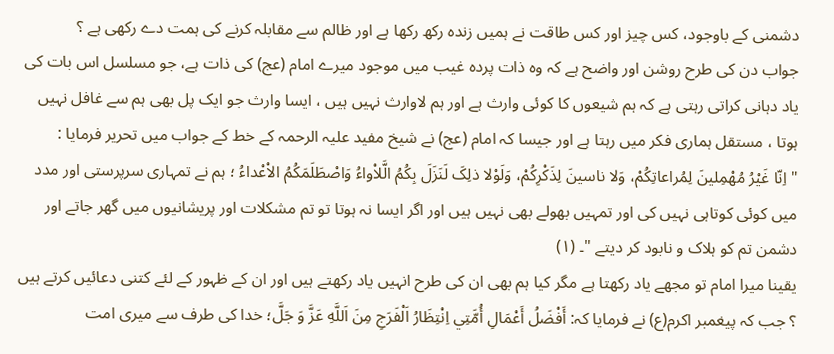دشمنی کے باوجود، کس چیز اور کس طاقت نے ہمیں زندہ رکھ رکھا ہے اور ظالم سے مقابلہ کرنے کی ہمت دے رکھی ہے ؟
جواب دن کی طرح روشن اور واضح ہے کہ وہ ذات پردہ غیب میں موجود میرے امام (عج) کی ذات ہے، جو مسلسل اس بات کی یاد دہانی کراتی رہتی ہے کہ ہم شیعوں کا کوئی وارث ہے اور ہم لاوارث نہیں ہیں ، ایسا وارث جو ایک پل بھی ہم سے غافل نہیں ہوتا ، مستقل ہماری فکر میں رہتا ہے اور جیسا کہ امام (عج) نے شیخ مفید علیہ الرحمہ کے خط کے جواب میں تحریر فرمایا :
" اِنّا غَیْرُ مُهْمِلینَ لِمُراعاتِکُمْ، وَلا ناسینَ لِذَکْرِکُمْ، وَلَوْلا ذلِکَ لَنَزَلَ بِکُمُ الَّلاْواءُ وَاصْطَلَمَکُمُ الاْعْداءُ ؛ ہم نے تمہاری سرپرستی اور مدد میں کوئی کوتاہی نہیں کی اور تمہیں بھولے بھی نہیں ہیں اور اگر ایسا نہ ہوتا تو تم مشکلات اور پریشانیوں میں گھر جاتے اور دشمن تم کو ہلاک و نابود کر دیتے "۔ (۱)
یقینا میرا امام تو مجھے یاد رکھتا ہے مگر کیا ہم بھی ان کی طرح انہیں یاد رکھتے ہیں اور ان کے ظہور کے لئے کتنی دعائیں کرتے ہیں ؟ جب کہ پیغمبر اکرم(ع) نے فرمایا کہ: أَفْضَلُ أَعْمَالِ أُمَّتِي اِنْتِظَارُ اَلْفَرَجِ مِنَ اَللَّهِ عَزَّ وَ جَلَّ؛ خدا کی طرف سے میری امت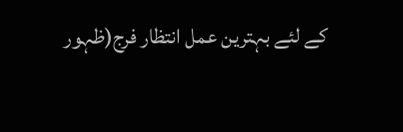کے لئے بہترین عمل انتظار فرج(ظہور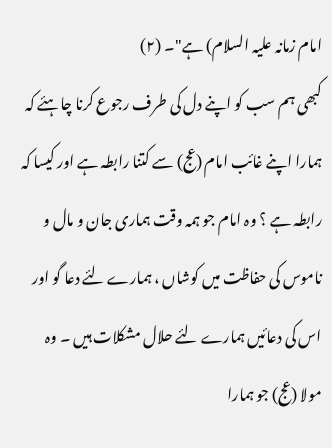امام زمانہ علیہ السلام) ہے"۔ (۲)
کبھی ہم سب کو اپنے دل کی طرف رجوع کرنا چاہئے کہ ہمارا اپنے غائب امام (عج) سے کتنا رابطہ ہے اور کیسا کہ رابطہ ہے ؟ وہ امام جو ہمہ وقت ہماری جان و مال و ناموس کی حفاظت میں کوشاں ، ہمارے لئے دعا گو اور اس کی دعائیں ہمارے لئے حلال مشکلات ہیں ۔ وہ مولا (عج) جو ہمارا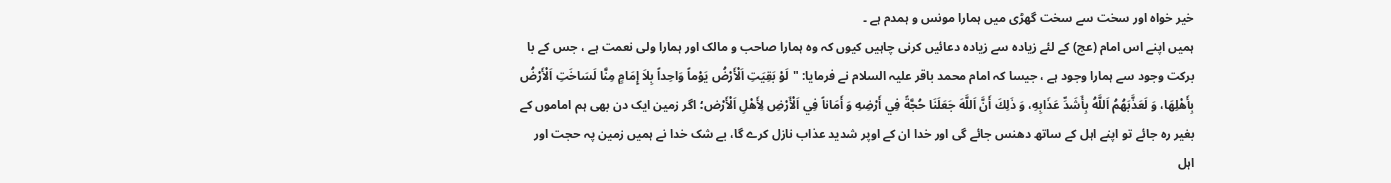خیر خواہ اور سخت سے سخت گھڑی میں ہمارا مونس و ہمدم ہے ۔
ہمیں اپنے اس امام (عج) کے لئے زیادہ سے زیادہ دعائیں کرنی چاہیں کیوں کہ وہ ہمارا صاحب و مالک اور ہمارا ولی نعمت ہے ، جس کے با برکت وجود سے ہمارا وجود ہے ، جیسا کہ امام محمد باقر علیہ السلام نے فرمایا: "لَوْ بَقِيَتِ اَلْأَرْضُ يَوْماً وَاحِداً بِلاَ إِمَامٍ مِنَّا لَسَاخَتِ اَلْأَرْضُ بِأَهْلِهَا، وَ لَعَذَّبَهُمُ اَللَّهُ بِأَشَدِّ عَذَابِهِ، وَ ذَلِكَ أَنَّ اَللَّهَ جَعَلَنَا حُجَّةً فِي أَرْضِهِ وَ أَمَاناً فِي اَلْأَرْضِ لِأَهْلِ اَلْأَرْض؛ اگر زمین ایک دن بھی ہم اماموں کے بغیر رہ جائے تو اپنے اہل کے ساتھ دھنس جائے گی اور خدا ان کے اوپر شدید عذاب نازل کرے گا، بے شک خدا نے ہمیں زمین پہ حجت اور اہل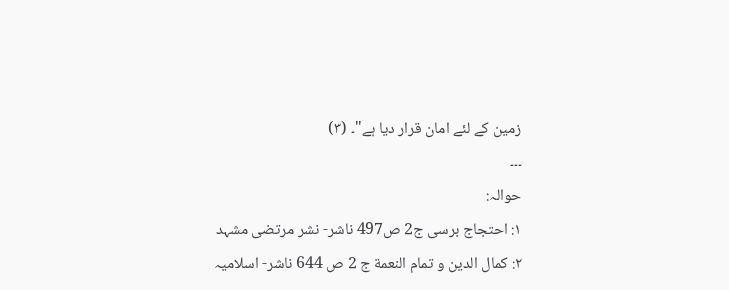زمین کے لئے امان قرار دیا ہے"۔ (۳)
۔۔۔
حوالہ:
۱: احتجاج برسی ج2 ص497 ناشر- نشر مرتضی مشہد
۲: کمال الدین و تمام النعمة ج 2 ص 644 ناشر- اسلامیہ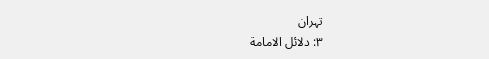تہران
۳: دلائل الامامة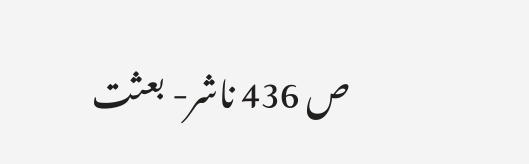ص 436 ناشر- بعثت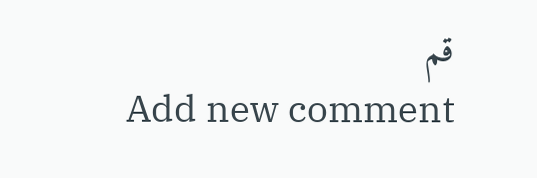قم
Add new comment